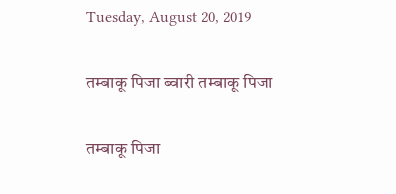Tuesday, August 20, 2019

तम्बाकू पिजा ब्वारी तम्बाकू पिजा

तम्बाकू पिजा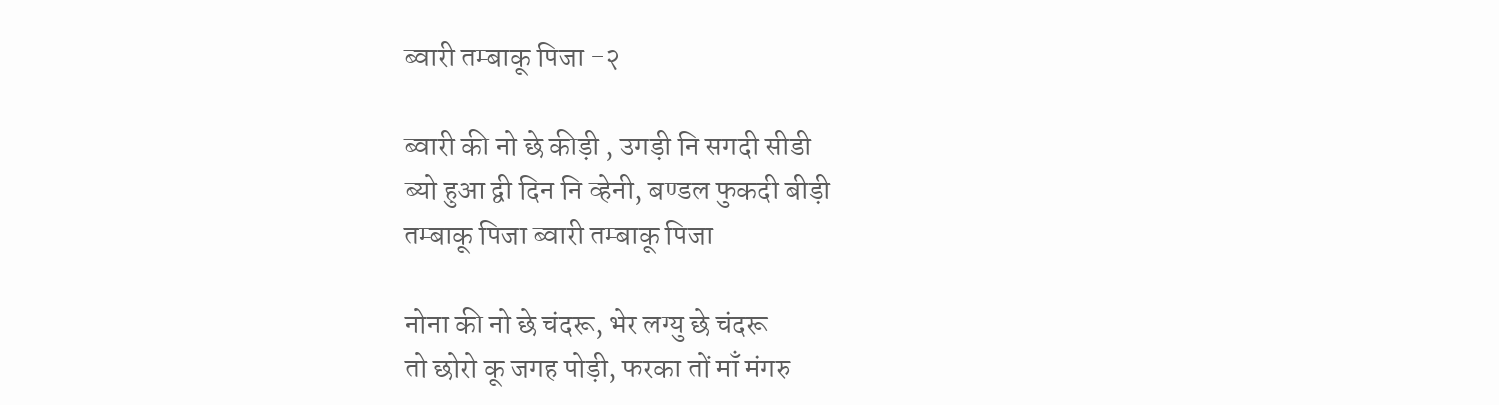ब्वारी तम्बाकू पिजा -२

ब्वारी की नो छे कीड़ी , उगड़ी नि सगदी सीडी
ब्यो हुआ द्वी दिन नि व्हेनी, बण्डल फुकदी बीड़ी
तम्बाकू पिजा ब्वारी तम्बाकू पिजा

नोना की नो छे चंदरू, भेर लग्यु छे चंदरू
तो छोरो कू जगह पोड़ी, फरका तों माँ मंगरु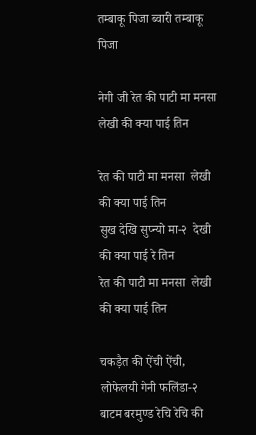तम्बाकू पिजा ब्वारी तम्बाकू पिजा

नेगी जी रेत की पाटी मा मनसा लेखी की क्या पाई तिन

रेत की पाटी मा मनसा  लेखी की क्या पाई तिन
सुख देखि सुप्न्यो मा-२  देखी की क्या पाई रे तिन
रेत की पाटी मा मनसा  लेखी की क्या पाई तिन

चकड़ैत की ऐंची ऐंची, लोफेलयी गेनी फलिंडा-२
बाटम बरमुण्ड रेचि रेचि की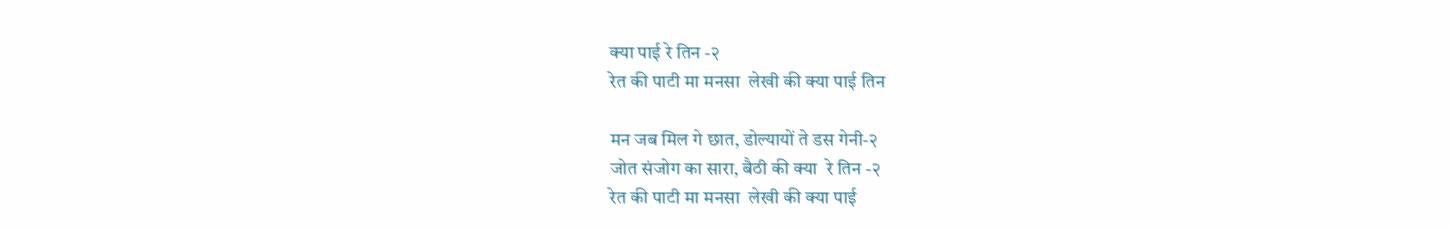क्या पाई रे तिन -२
रेत की पाटी मा मनसा  लेखी की क्या पाई तिन

मन जब मिल गे छात, डोल्यायों ते डस गेनी-२
जोत संजोग का सारा, बैठी की क्या  रे तिन -२
रेत की पाटी मा मनसा  लेखी की क्या पाई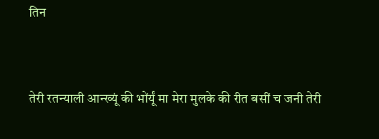तिन


तेरी रतन्याली आन्ख्यूं की भोंर्यूं मा मेरा मुलके की रीत बसीं च जनी तेरी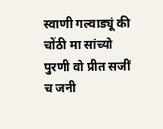स्वाणी गल्वाड्यूं की चोंठी मा सांच्यो पुरणी वो प्रीत सजीं च जनी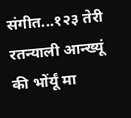संगीत...१२३ तेरी रतन्याली आन्ख्यूं की भोंर्यूं मा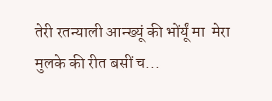तेरी रतन्याली आन्ख्यूं की भोंर्यूं मा  मेरा मुलके की रीत बसीं च...